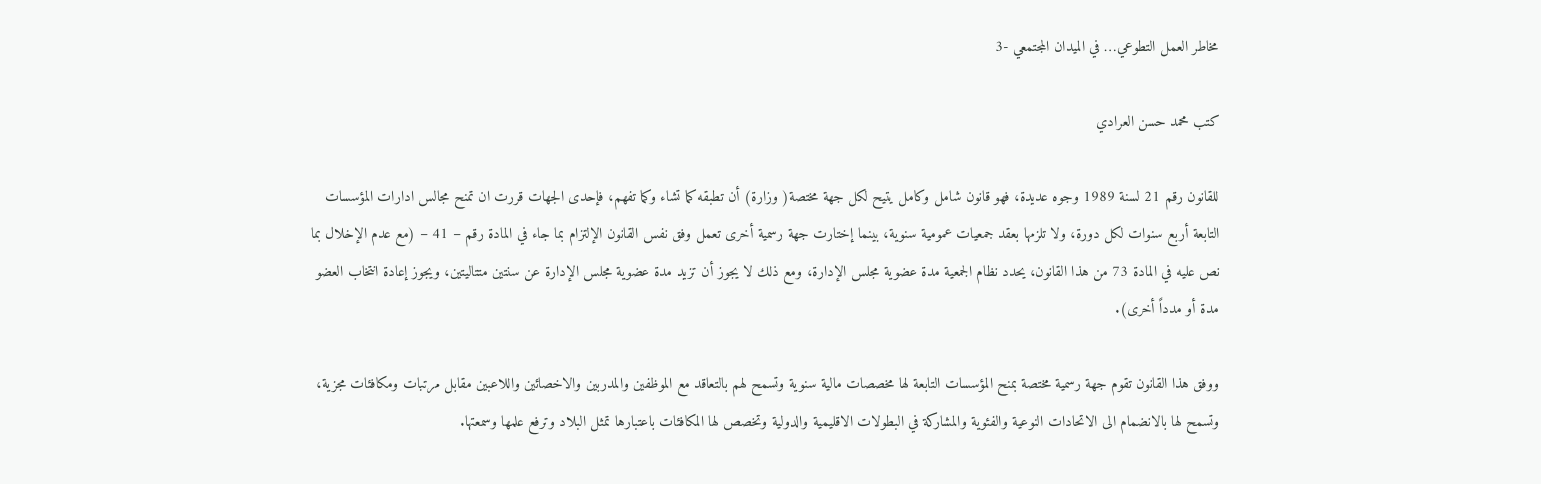مخاطر العمل التطوعي… في الميدان المجتمعي -3

كتب محمد حسن العرادي

للقانون رقم 21 لسنة 1989 وجوه عديدة، فهو قانون شامل وكامل يتيح لكل جهة مختصة( وزارة) أن تطبقه كما تشاء وكما تفهم، فإحدى الجهات قررت ان تمنح مجالس ادارات المؤسسات التابعة أربع سنوات لكل دورة، ولا تلزمها بعقد جمعيات عمومية سنوية، بينما إختارت جهة رسمية أخرى تعمل وفق نفس القانون الإلتزام بما جاء في المادة رقم – 41 – (مع عدم الإخلال بما نص عليه في المادة 73 من هذا القانون، يحدد نظام الجمعية مدة عضوية مجلس الإدارة، ومع ذلك لا يجوز أن تزيد مدة عضوية مجلس الإدارة عن سنتين متتاليتين، ويجوز إعادة انتخاب العضو مدة أو مدداً أخرى).

ووفق هذا القانون تقوم جهة رسمية مختصة بمنح المؤسسات التابعة لها مخصصات مالية سنوية وتسمح لهم بالتعاقد مع الموظفين والمدربين والاخصائين واللاعبين مقابل مرتبات ومكافئات مجزية، وتسمح لها بالانضمام الى الاتحادات النوعية والفئوية والمشاركة في البطولات الاقليمية والدولية وتخصص لها المكافئات باعتبارها تمثل البلاد وترفع علمها وسمعتها.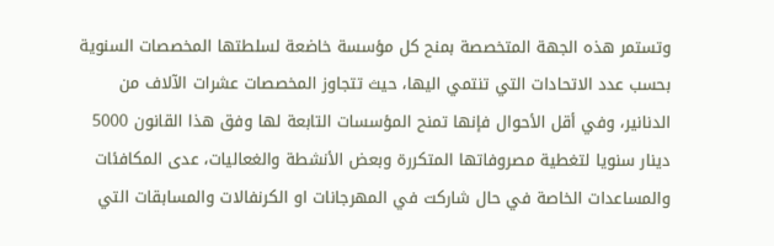وتستمر هذه الجهة المتخصصة بمنح كل مؤسسة خاضعة لسلطتها المخصصات السنوية بحسب عدد الاتحادات التي تنتمي اليها، حيث تتجاوز المخصصات عشرات الآلاف من الدنانير، وفي أقل الأحوال فإنها تمنح المؤسسات التابعة لها وفق هذا القانون 5000 دينار سنويا لتغطية مصروفاتها المتكررة وبعض الأنشطة والغعاليات، عدى المكافئات والمساعدات الخاصة في حال شاركت في المهرجانات او الكرنفالات والمسابقات التي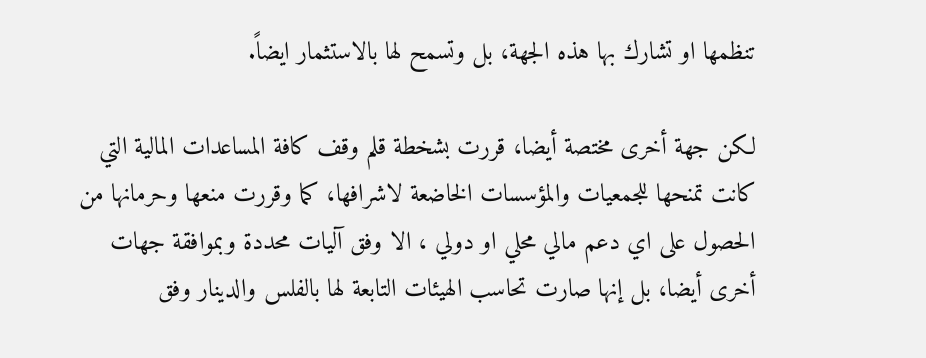تنظمها او تشارك بها هذه الجهة، بل وتسمح لها بالاستثمار ايضاً.

لكن جهة أخرى مختصة أيضا، قررت بشخطة قلم وقف كافة المساعدات المالية التي كانت تمنحها للجمعيات والمؤسسات الخاضعة لاشرافها، كما وقررت منعها وحرمانها من الحصول على اي دعم مالي محلي او دولي ، الا وفق آليات محددة وبموافقة جهات أخرى أيضا، بل إنها صارت تحاسب الهيئات التابعة لها بالفلس والدينار وفق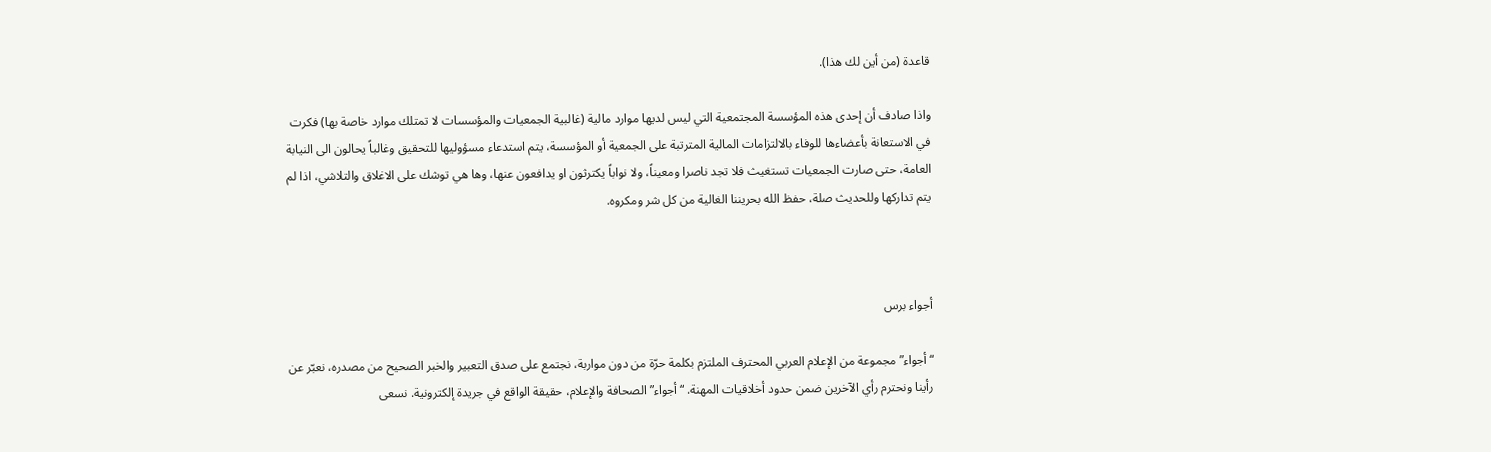قاعدة (من أين لك هذا).

واذا صادف أن إحدى هذه المؤسسة المجتمعية التي ليس لديها موارد مالية (غالبية الجمعيات والمؤسسات لا تمتلك موارد خاصة بها) فكرت في الاستعانة بأعضاءها للوفاء بالالتزامات المالية المترتبة على الجمعية أو المؤسسة، يتم استدعاء مسؤوليها للتحقيق وغالباً يحالون الى النيابة العامة، حتى صارت الجمعيات تستغيث فلا تجد ناصرا ومعيناً، ولا نواباً يكترثون او يدافعون عنها، وها هي توشك على الاغلاق والتلاشي، اذا لم يتم تداركها وللحديث صلة، حفظ الله بحريننا الغالية من كل شر ومكروه.



أجواء برس

“أجواء” مجموعة من الإعلام العربي المحترف الملتزم بكلمة حرّة من دون مواربة، نجتمع على صدق التعبير والخبر الصحيح من مصدره، نعبّر عن رأينا ونحترم رأي الآخرين ضمن حدود أخلاقيات المهنة. “أجواء” الصحافة والإعلام، حقيقة الواقع في جريدة إلكترونية. نسعى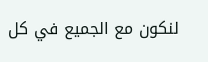لنكون مع الجميع في كل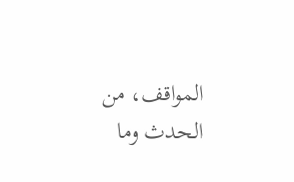المواقف، من الحدث وما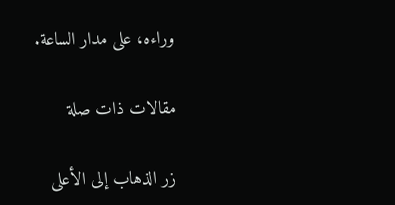وراءه، على مدار الساعة.

مقالات ذات صلة

زر الذهاب إلى الأعلى